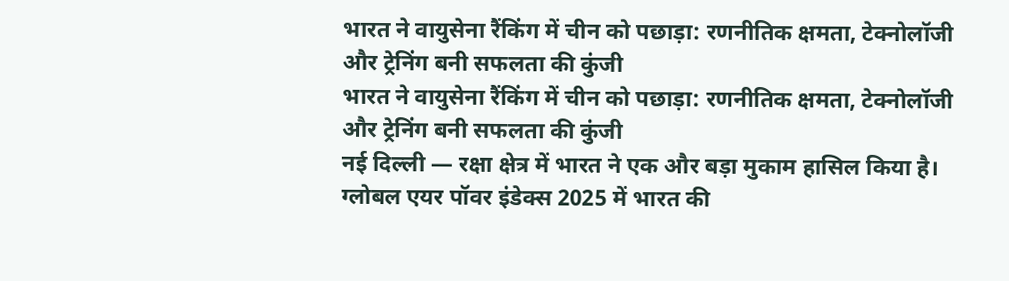भारत ने वायुसेना रैंकिंग में चीन को पछाड़ा: रणनीतिक क्षमता, टेक्नोलॉजी और ट्रेनिंग बनी सफलता की कुंजी
भारत ने वायुसेना रैंकिंग में चीन को पछाड़ा: रणनीतिक क्षमता, टेक्नोलॉजी और ट्रेनिंग बनी सफलता की कुंजी
नई दिल्ली — रक्षा क्षेत्र में भारत ने एक और बड़ा मुकाम हासिल किया है। ग्लोबल एयर पॉवर इंडेक्स 2025 में भारत की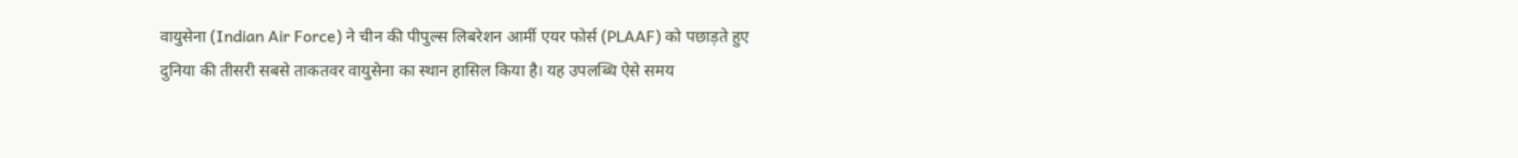वायुसेना (Indian Air Force) ने चीन की पीपुल्स लिबरेशन आर्मी एयर फोर्स (PLAAF) को पछाड़ते हुए दुनिया की तीसरी सबसे ताकतवर वायुसेना का स्थान हासिल किया है। यह उपलब्धि ऐसे समय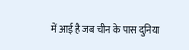में आई है जब चीन के पास दुनिया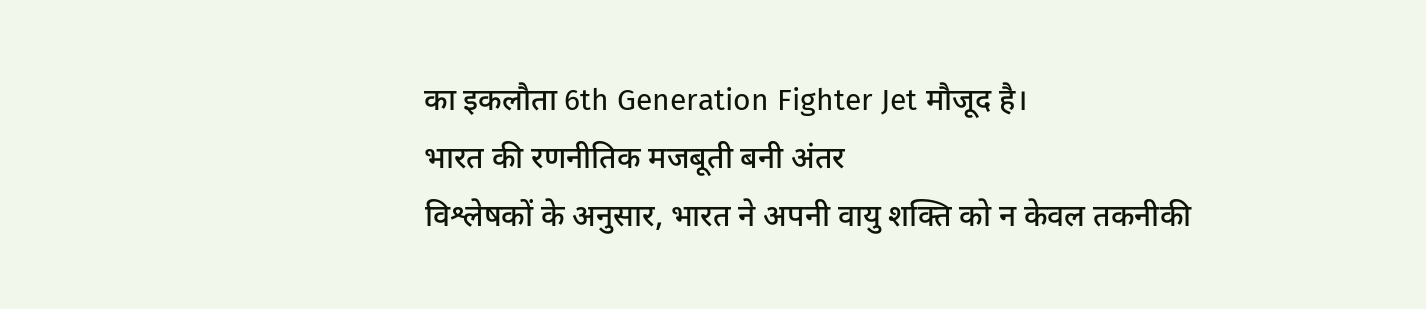का इकलौता 6th Generation Fighter Jet मौजूद है।
भारत की रणनीतिक मजबूती बनी अंतर
विश्लेषकों के अनुसार, भारत ने अपनी वायु शक्ति को न केवल तकनीकी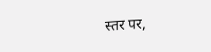स्तर पर,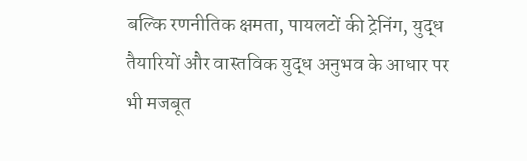बल्कि रणनीतिक क्षमता, पायलटों की ट्रेनिंग, युद्ध तैयारियों और वास्तविक युद्ध अनुभव के आधार पर भी मजबूत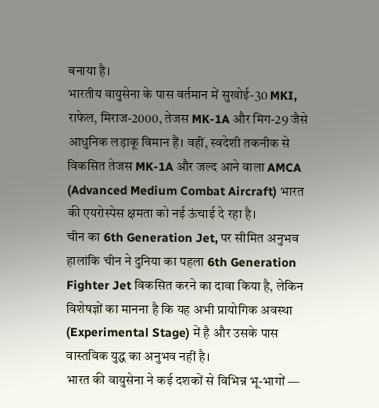बनाया है।
भारतीय वायुसेना के पास वर्तमान में सुखोई-30 MKI, राफेल, मिराज-2000, तेजस MK-1A और मिग-29 जैसे आधुनिक लड़ाकू विमान हैं। वहीं, स्वदेशी तकनीक से विकसित तेजस MK-1A और जल्द आने वाला AMCA (Advanced Medium Combat Aircraft) भारत की एयरोस्पेस क्षमता को नई ऊंचाई दे रहा है।
चीन का 6th Generation Jet, पर सीमित अनुभव
हालांकि चीन ने दुनिया का पहला 6th Generation Fighter Jet विकसित करने का दावा किया है, लेकिन विशेषज्ञों का मानना है कि यह अभी प्रायोगिक अवस्था (Experimental Stage) में है और उसके पास वास्तविक युद्ध का अनुभव नहीं है।
भारत की वायुसेना ने कई दशकों से विभिन्न भू-भागों —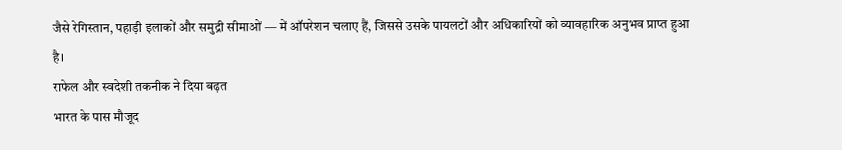जैसे रेगिस्तान, पहाड़ी इलाकों और समुद्री सीमाओं — में ऑपरेशन चलाए हैं, जिससे उसके पायलटों और अधिकारियों को व्यावहारिक अनुभव प्राप्त हुआ है।
राफेल और स्वदेशी तकनीक ने दिया बढ़त
भारत के पास मौजूद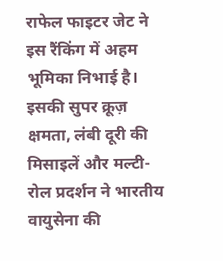राफेल फाइटर जेट ने इस रैंकिंग में अहम भूमिका निभाई है। इसकी सुपर क्रूज़ क्षमता, लंबी दूरी की मिसाइलें और मल्टी-रोल प्रदर्शन ने भारतीय वायुसेना की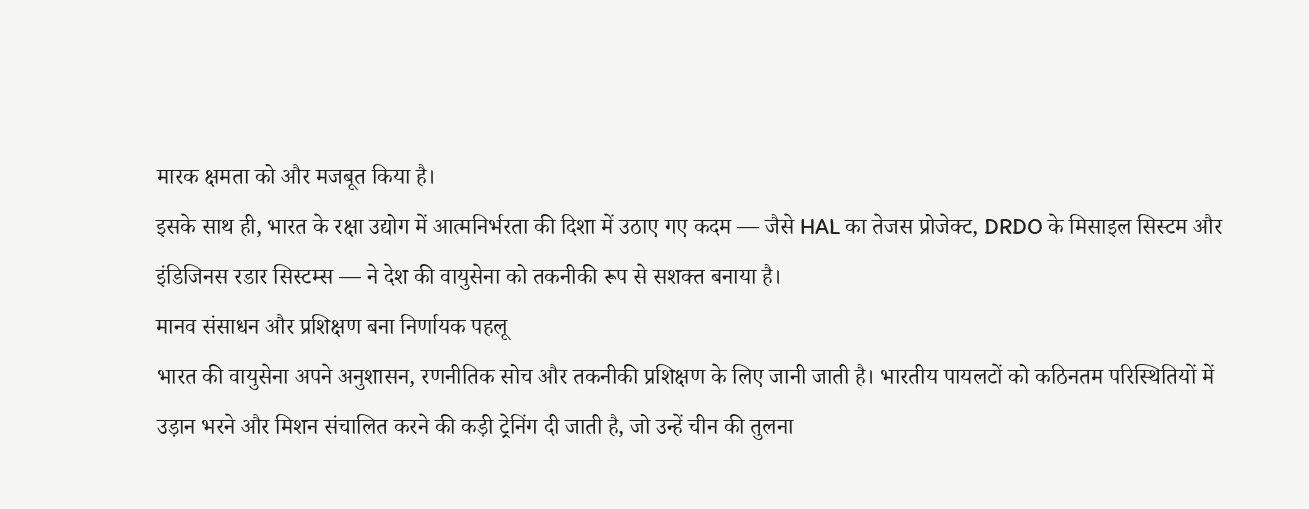मारक क्षमता को और मजबूत किया है।
इसके साथ ही, भारत के रक्षा उद्योग में आत्मनिर्भरता की दिशा में उठाए गए कदम — जैसे HAL का तेजस प्रोजेक्ट, DRDO के मिसाइल सिस्टम और इंडिजिनस रडार सिस्टम्स — ने देश की वायुसेना को तकनीकी रूप से सशक्त बनाया है।
मानव संसाधन और प्रशिक्षण बना निर्णायक पहलू
भारत की वायुसेना अपने अनुशासन, रणनीतिक सोच और तकनीकी प्रशिक्षण के लिए जानी जाती है। भारतीय पायलटों को कठिनतम परिस्थितियों में उड़ान भरने और मिशन संचालित करने की कड़ी ट्रेनिंग दी जाती है, जो उन्हें चीन की तुलना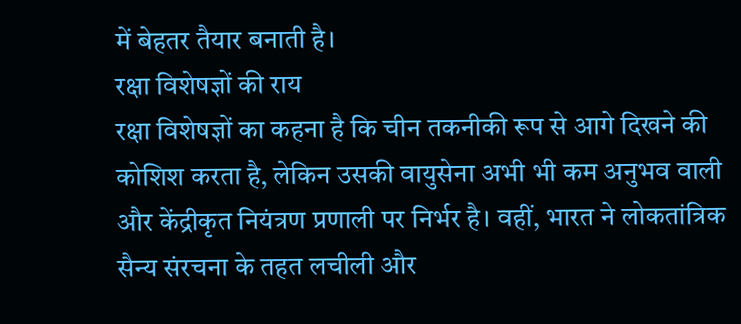में बेहतर तैयार बनाती है।
रक्षा विशेषज्ञों की राय
रक्षा विशेषज्ञों का कहना है कि चीन तकनीकी रूप से आगे दिखने की कोशिश करता है, लेकिन उसकी वायुसेना अभी भी कम अनुभव वाली और केंद्रीकृत नियंत्रण प्रणाली पर निर्भर है। वहीं, भारत ने लोकतांत्रिक सैन्य संरचना के तहत लचीली और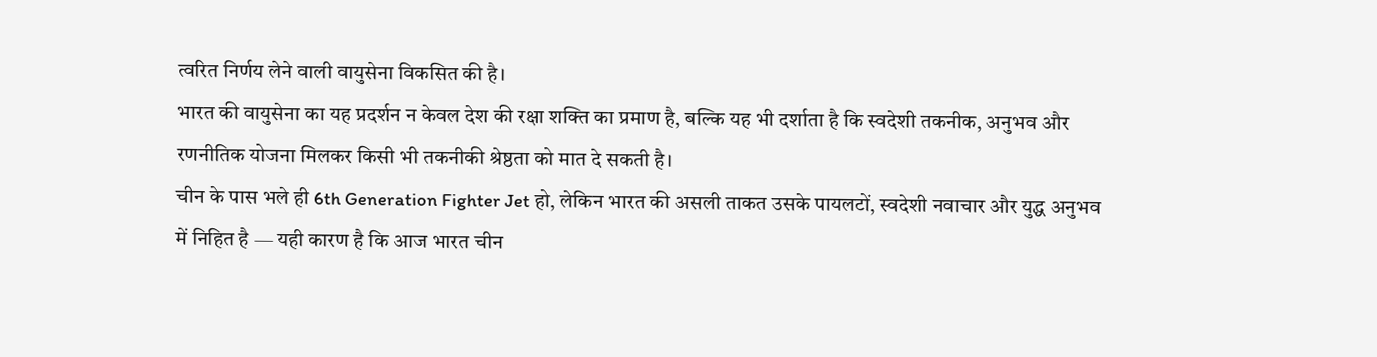त्वरित निर्णय लेने वाली वायुसेना विकसित की है।
भारत की वायुसेना का यह प्रदर्शन न केवल देश की रक्षा शक्ति का प्रमाण है, बल्कि यह भी दर्शाता है कि स्वदेशी तकनीक, अनुभव और रणनीतिक योजना मिलकर किसी भी तकनीकी श्रेष्ठता को मात दे सकती है।
चीन के पास भले ही 6th Generation Fighter Jet हो, लेकिन भारत की असली ताकत उसके पायलटों, स्वदेशी नवाचार और युद्ध अनुभव में निहित है — यही कारण है कि आज भारत चीन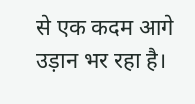से एक कदम आगे उड़ान भर रहा है।